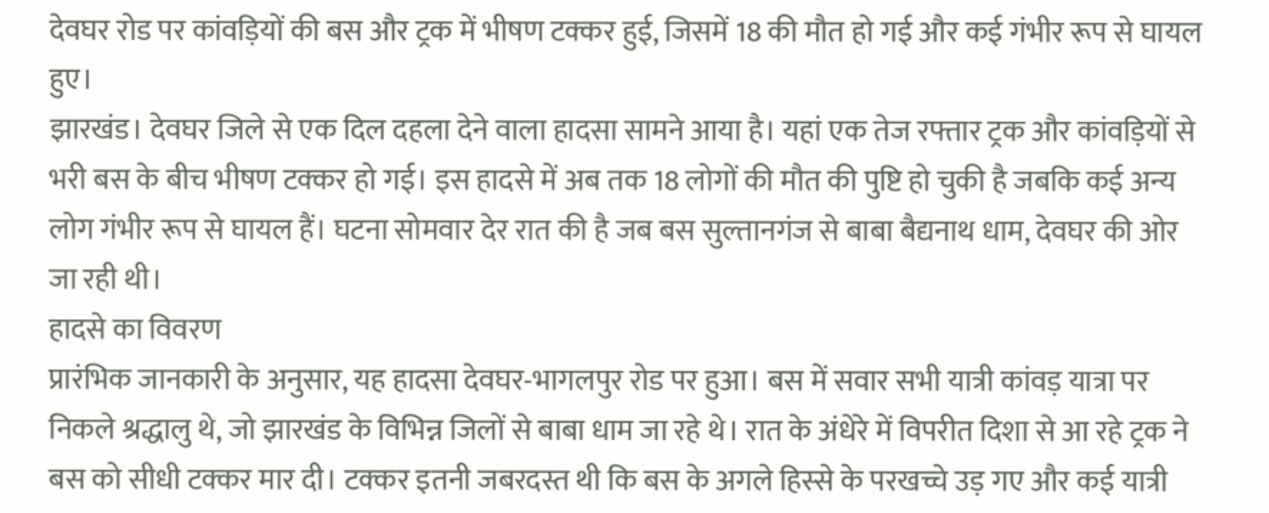देवघर रोड पर कांवड़ियों की बस और ट्रक में भीषण टक्कर हुई, जिसमें 18 की मौत हो गई और कई गंभीर रूप से घायल हुए।
झारखंड। देवघर जिले से एक दिल दहला देने वाला हादसा सामने आया है। यहां एक तेज रफ्तार ट्रक और कांवड़ियों से भरी बस के बीच भीषण टक्कर हो गई। इस हादसे में अब तक 18 लोगों की मौत की पुष्टि हो चुकी है जबकि कई अन्य लोग गंभीर रूप से घायल हैं। घटना सोमवार देर रात की है जब बस सुल्तानगंज से बाबा बैद्यनाथ धाम, देवघर की ओर जा रही थी।
हादसे का विवरण
प्रारंभिक जानकारी के अनुसार, यह हादसा देवघर-भागलपुर रोड पर हुआ। बस में सवार सभी यात्री कांवड़ यात्रा पर निकले श्रद्धालु थे, जो झारखंड के विभिन्न जिलों से बाबा धाम जा रहे थे। रात के अंधेरे में विपरीत दिशा से आ रहे ट्रक ने बस को सीधी टक्कर मार दी। टक्कर इतनी जबरदस्त थी कि बस के अगले हिस्से के परखच्चे उड़ गए और कई यात्री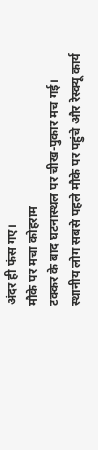अंदर ही फंस गए।
मौके पर मचा कोहराम
टक्कर के बाद घटनास्थल पर चीख-पुकार मच गई। स्थानीय लोग सबसे पहले मौके पर पहुंचे और रेस्क्यू कार्य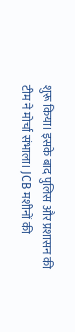शुरू किया। इसके बाद पुलिस और प्रशासन की टीम ने मोर्चा संभाला। JCB मशीनों की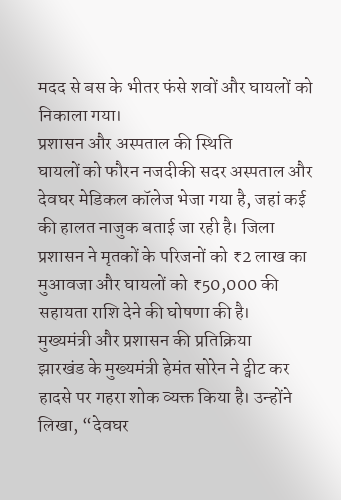मदद से बस के भीतर फंसे शवों और घायलों को निकाला गया।
प्रशासन और अस्पताल की स्थिति
घायलों को फौरन नजदीकी सदर अस्पताल और देवघर मेडिकल कॉलेज भेजा गया है, जहां कई की हालत नाजुक बताई जा रही है। जिला प्रशासन ने मृतकों के परिजनों को ₹2 लाख का मुआवजा और घायलों को ₹50,000 की सहायता राशि देने की घोषणा की है।
मुख्यमंत्री और प्रशासन की प्रतिक्रिया
झारखंड के मुख्यमंत्री हेमंत सोरेन ने ट्वीट कर हादसे पर गहरा शोक व्यक्त किया है। उन्होंने लिखा, “देवघर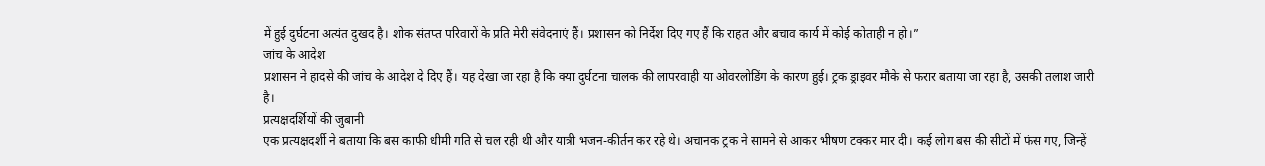में हुई दुर्घटना अत्यंत दुखद है। शोक संतप्त परिवारों के प्रति मेरी संवेदनाएं हैं। प्रशासन को निर्देश दिए गए हैं कि राहत और बचाव कार्य में कोई कोताही न हो।”
जांच के आदेश
प्रशासन ने हादसे की जांच के आदेश दे दिए हैं। यह देखा जा रहा है कि क्या दुर्घटना चालक की लापरवाही या ओवरलोडिंग के कारण हुई। ट्रक ड्राइवर मौके से फरार बताया जा रहा है, उसकी तलाश जारी है।
प्रत्यक्षदर्शियों की जुबानी
एक प्रत्यक्षदर्शी ने बताया कि बस काफी धीमी गति से चल रही थी और यात्री भजन-कीर्तन कर रहे थे। अचानक ट्रक ने सामने से आकर भीषण टक्कर मार दी। कई लोग बस की सीटों में फंस गए, जिन्हें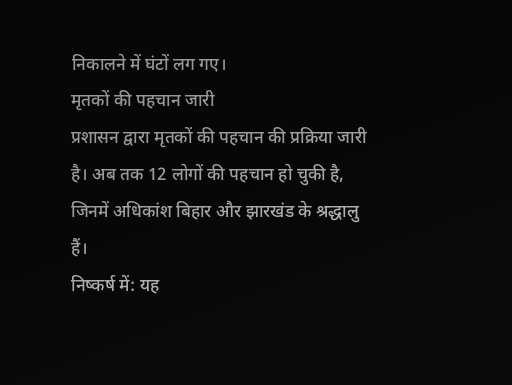निकालने में घंटों लग गए।
मृतकों की पहचान जारी
प्रशासन द्वारा मृतकों की पहचान की प्रक्रिया जारी है। अब तक 12 लोगों की पहचान हो चुकी है, जिनमें अधिकांश बिहार और झारखंड के श्रद्धालु हैं।
निष्कर्ष में: यह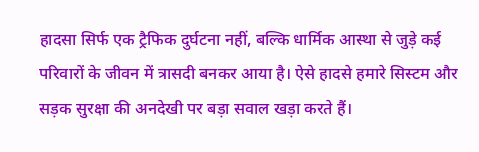हादसा सिर्फ एक ट्रैफिक दुर्घटना नहीं, बल्कि धार्मिक आस्था से जुड़े कई परिवारों के जीवन में त्रासदी बनकर आया है। ऐसे हादसे हमारे सिस्टम और सड़क सुरक्षा की अनदेखी पर बड़ा सवाल खड़ा करते हैं।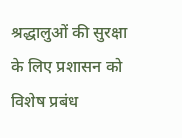श्रद्धालुओं की सुरक्षा के लिए प्रशासन को विशेष प्रबंध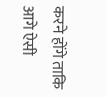करने होंगे ताकि आगे ऐसी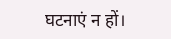घटनाएं न हों।